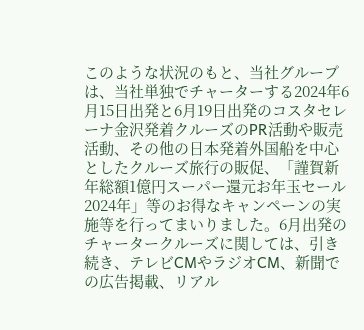このような状況のもと、当社グループは、当社単独でチャーターする2024年6月15日出発と6月19日出発のコスタセレーナ金沢発着クルーズのPR活動や販売活動、その他の日本発着外国船を中心としたクルーズ旅行の販促、「謹賀新年総額1億円スーパー還元お年玉セール2024年」等のお得なキャンペーンの実施等を行ってまいりました。6月出発のチャータークルーズに関しては、引き続き、テレビCMやラジオCM、新聞での広告掲載、リアル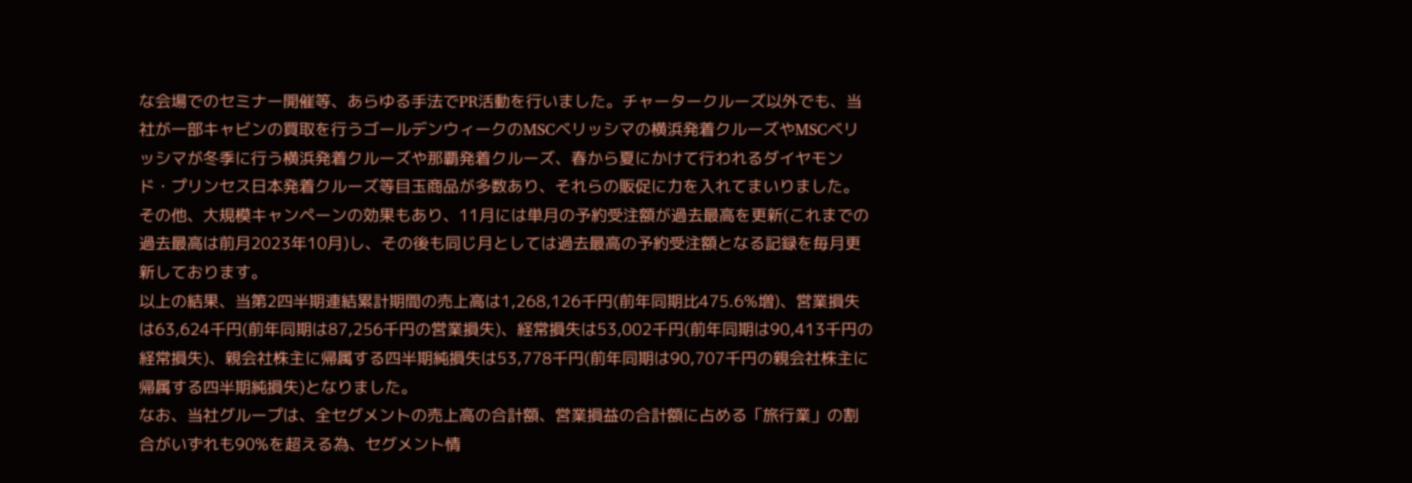な会場でのセミナー開催等、あらゆる手法でPR活動を行いました。チャータークルーズ以外でも、当社が一部キャビンの買取を行うゴールデンウィークのMSCベリッシマの横浜発着クルーズやMSCベリッシマが冬季に行う横浜発着クルーズや那覇発着クルーズ、春から夏にかけて行われるダイヤモンド・プリンセス日本発着クルーズ等目玉商品が多数あり、それらの販促に力を入れてまいりました。その他、大規模キャンペーンの効果もあり、11月には単月の予約受注額が過去最高を更新(これまでの過去最高は前月2023年10月)し、その後も同じ月としては過去最高の予約受注額となる記録を毎月更新しております。
以上の結果、当第2四半期連結累計期間の売上高は1,268,126千円(前年同期比475.6%増)、営業損失は63,624千円(前年同期は87,256千円の営業損失)、経常損失は53,002千円(前年同期は90,413千円の経常損失)、親会社株主に帰属する四半期純損失は53,778千円(前年同期は90,707千円の親会社株主に帰属する四半期純損失)となりました。
なお、当社グループは、全セグメントの売上高の合計額、営業損益の合計額に占める「旅行業」の割合がいずれも90%を超える為、セグメント情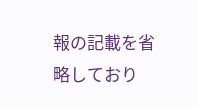報の記載を省略しており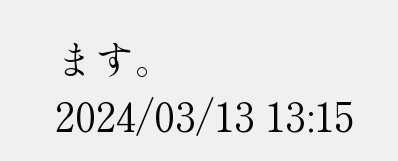ます。
2024/03/13 13:15